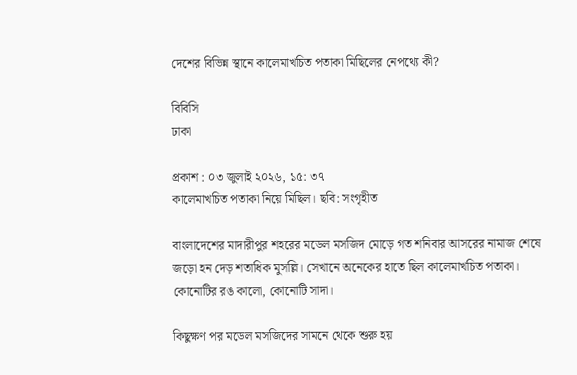দেশের বিভিন্ন স্থানে কালেমাখচিত পতাকা মিছিলের নেপথ্যে কী?

বিবিসি
ঢাকা

প্রকাশ : ০৩ জুলাই ২০২৬, ১৫: ৩৭
কালেমাখচিত পতাকা নিয়ে মিছিল। ছবি: সংগৃহীত

বাংলাদেশের মাদারীপুর শহরের মডেল মসজিদ মোড়ে গত শনিবার আসরের নামাজ শেষে জড়ো হন দেড় শতাধিক মুসল্লি। সেখানে অনেকের হাতে ছিল কালেমাখচিত পতাকা। কোনোটির রঙ কালো, কোনোটি সাদা।

কিছুক্ষণ পর মডেল মসজিদের সামনে থেকে শুরু হয়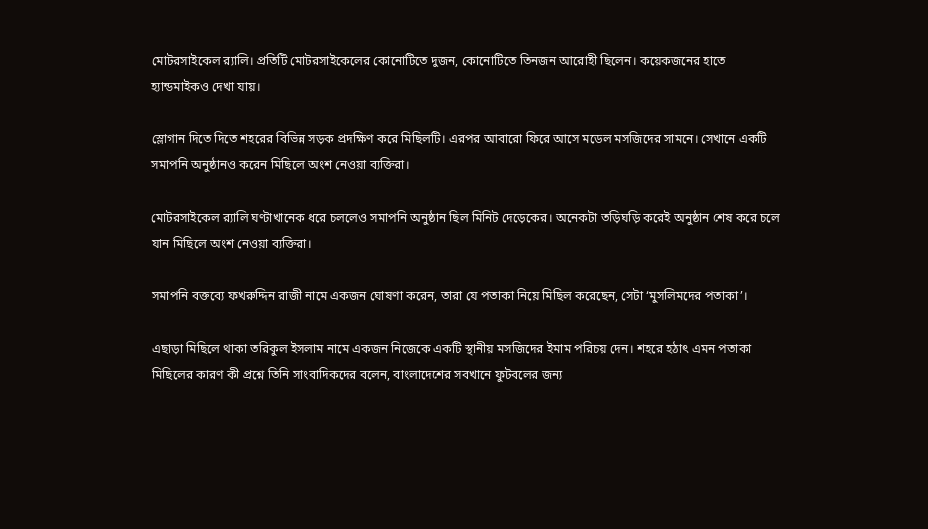মোটরসাইকেল র‍্যালি। প্রতিটি মোটরসাইকেলের কোনোটিতে দুজন, কোনোটিতে তিনজন আরোহী ছিলেন। কয়েকজনের হাতে হ্যান্ডমাইকও দেখা যায়।

স্লোগান দিতে দিতে শহরের বিভিন্ন সড়ক প্রদক্ষিণ করে মিছিলটি। এরপর আবারো ফিরে আসে মডেল মসজিদের সামনে। সেখানে একটি সমাপনি অনুষ্ঠানও করেন মিছিলে অংশ নেওয়া ব্যক্তিরা।

মোটরসাইকেল র‍্যালি ঘণ্টাখানেক ধরে চললেও সমাপনি অনুষ্ঠান ছিল মিনিট দেড়েকের। অনেকটা তড়িঘড়ি করেই অনুষ্ঠান শেষ করে চলে যান মিছিলে অংশ নেওয়া ব্যক্তিরা।

সমাপনি বক্তব্যে ফখরুদ্দিন রাজী নামে একজন ঘোষণা করেন, তারা যে পতাকা নিয়ে মিছিল করেছেন, সেটা ‘মুসলিমদের পতাকা’।

এছাড়া মিছিলে থাকা তরিকুল ইসলাম নামে একজন নিজেকে একটি স্থানীয় মসজিদের ইমাম পরিচয় দেন। শহরে হঠাৎ এমন পতাকা মিছিলের কারণ কী প্রশ্নে তিনি সাংবাদিকদের বলেন, বাংলাদেশের সবখানে ফুটবলের জন্য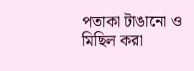পতাকা টাঙানো ও মিছিল করা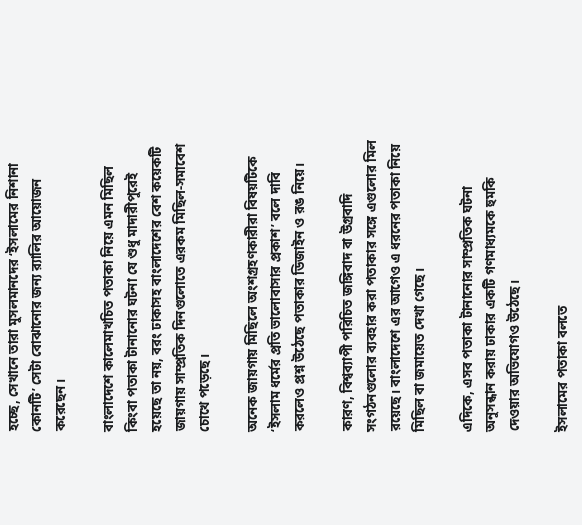হচ্ছে, সেখানে তারা মুসলমানদের ‘ইসলামের নিশানা কোনটি’ সেটা বোঝানোর জন্য র‍্যালির আয়োজন করেছেন।

বাংলাদেশে কালেমাখচিত পতাকা নিয়ে এমন মিছিল কিংবা পতাকা টানানোর ঘটনা যে শুধু মাদারীপুরেই হয়েছে তা নয়, বরং ঢাকাসহ বাংলাদেশের বেশ কয়েকটি জায়গায় সাম্প্রতিক দিনগুলোতে এরকম মিছিল-সমাবেশ চোখে পড়েছে।

অনেক জায়গায় মিছিলে অংশগ্রহণকারীরা বিষয়টিকে ‘ইসলাম ধর্মের প্রতি ভালোবাসার প্রকাশ’ বলে দাবি করলেও প্রশ্ন উঠেছে পতাকার ডিজাইন ও রঙ নিয়ে।

কারণ, বিশ্বব্যাপী পরিচিত জঙ্গিবাদ বা উগ্রবাদি সংগঠনগুলোর ব্যবহার করা পতাকার সঙ্গে এগুলোর মিল রয়েছে। বাংলাদেশে এর আগেও এ ধরনের পতাকা নিয়ে মিছিল বা জমায়েত দেখা গেছে।

এদিকে, এসব পতাকা টানানোর সাম্প্রতিক ঘটনা অনুসন্ধান করায় ঢাকার একটি গণমাধ্যমকে হুমকি দেওয়ার অভিযোগও উঠেছে।

ইসলামের পতাকা বলতে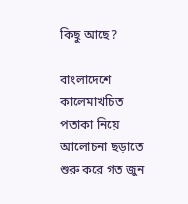কিছু আছে?

বাংলাদেশে কালেমাখচিত পতাকা নিয়ে আলোচনা ছড়াতে শুরু করে গত জুন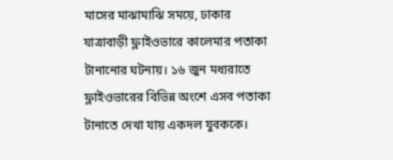মাসের মাঝামাঝি সময়ে, ঢাকার যাত্রাবাড়ী ফ্লাইওভারে কালেমার পতাকা টানানোর ঘটনায়। ১৬ জুন মধ্যরাতে ফ্লাইওভারের বিভিন্ন অংশে এসব পতাকা টানাতে দেখা যায় একদল যুবককে।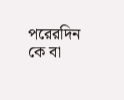পরেরদিন কে বা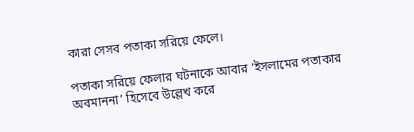কারা সেসব পতাকা সরিয়ে ফেলে।

পতাকা সরিয়ে ফেলার ঘটনাকে আবার ‘ইসলামের পতাকার অবমাননা’ হিসেবে উল্লেখ করে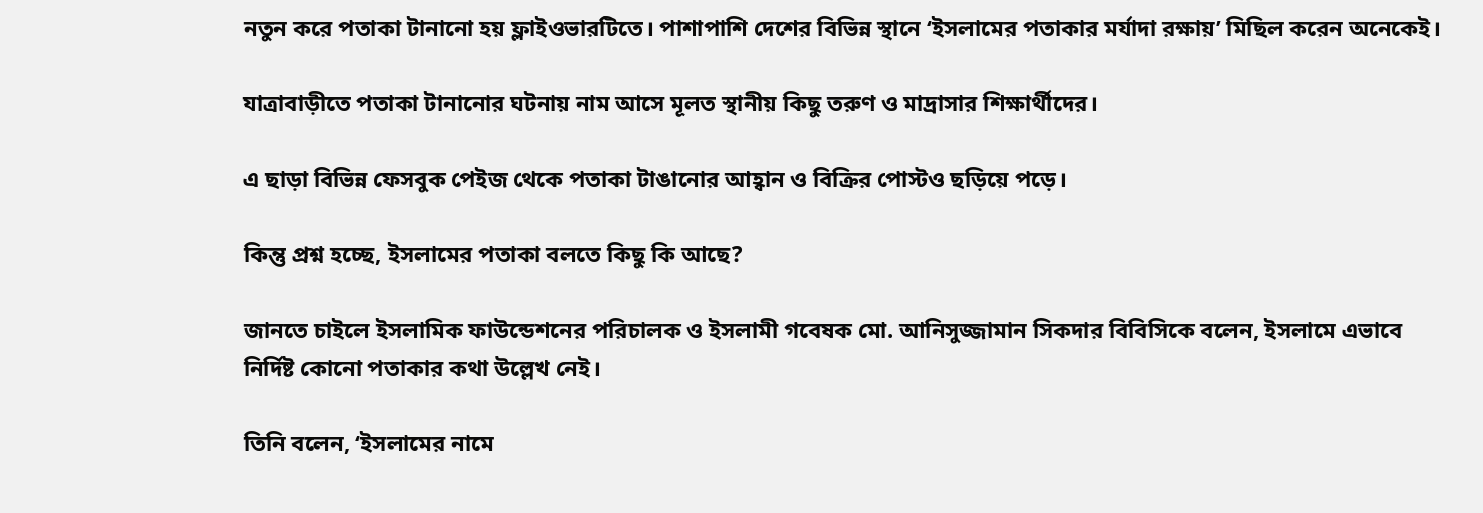নতুন করে পতাকা টানানো হয় ফ্লাইওভারটিতে। পাশাপাশি দেশের বিভিন্ন স্থানে ‘ইসলামের পতাকার মর্যাদা রক্ষায়’ মিছিল করেন অনেকেই।

যাত্রাবাড়ীতে পতাকা টানানোর ঘটনায় নাম আসে মূলত স্থানীয় কিছু তরুণ ও মাদ্রাসার শিক্ষার্থীদের।

এ ছাড়া বিভিন্ন ফেসবুক পেইজ থেকে পতাকা টাঙানোর আহ্বান ও বিক্রির পোস্টও ছড়িয়ে পড়ে।

কিন্তু প্রশ্ন হচ্ছে, ইসলামের পতাকা বলতে কিছু কি আছে?

জানতে চাইলে ইসলামিক ফাউন্ডেশনের পরিচালক ও ইসলামী গবেষক মো. আনিসুজ্জামান সিকদার বিবিসিকে বলেন, ইসলামে এভাবে নির্দিষ্ট কোনো পতাকার কথা উল্লেখ নেই।

তিনি বলেন, ‘ইসলামের নামে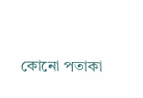কোনো পতাকা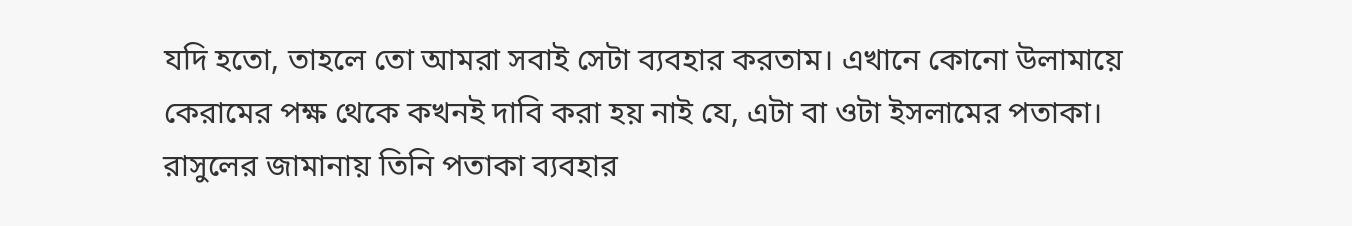যদি হতো, তাহলে তো আমরা সবাই সেটা ব্যবহার করতাম। এখানে কোনো উলামায়ে কেরামের পক্ষ থেকে কখনই দাবি করা হয় নাই যে, এটা বা ওটা ইসলামের পতাকা। রাসুলের জামানায় তিনি পতাকা ব্যবহার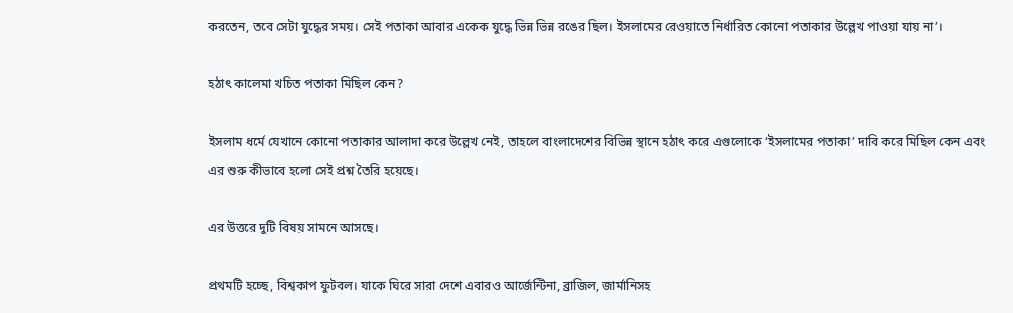করতেন, তবে সেটা যুদ্ধের সময়। সেই পতাকা আবার একেক যুদ্ধে ভিন্ন ভিন্ন রঙের ছিল। ইসলামের রেওয়াতে নির্ধারিত কোনো পতাকার উল্লেখ পাওয়া যায় না’।

হঠাৎ কালেমা খচিত পতাকা মিছিল কেন?

ইসলাম ধর্মে যেখানে কোনো পতাকার আলাদা করে উল্লেখ নেই, তাহলে বাংলাদেশের বিভিন্ন স্থানে হঠাৎ করে এগুলোকে ‘ইসলামের পতাকা’ দাবি করে মিছিল কেন এবং এর শুরু কীভাবে হলো সেই প্রশ্ন তৈরি হয়েছে।

এর উত্তরে দুটি বিষয় সামনে আসছে।

প্রথমটি হচ্ছে, বিশ্বকাপ ফুটবল। যাকে ঘিরে সারা দেশে এবারও আর্জেন্টিনা, ব্রাজিল, জার্মানিসহ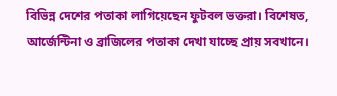বিভিন্ন দেশের পতাকা লাগিয়েছেন ফুটবল ভক্তরা। বিশেষত, আর্জেন্টিনা ও ব্রাজিলের পতাকা দেখা যাচ্ছে প্রায় সবখানে।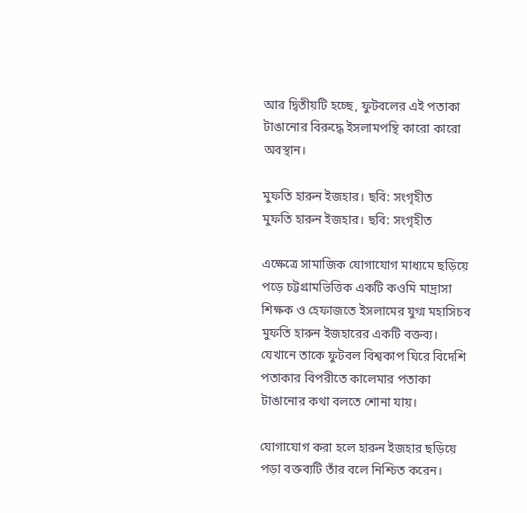আর দ্বিতীয়টি হচ্ছে, ফুটবলের এই পতাকা টাঙানোর বিরুদ্ধে ইসলামপন্থি কারো কারো অবস্থান।

মুফতি হারুন ইজহার। ছবি: সংগৃহীত
মুফতি হারুন ইজহার। ছবি: সংগৃহীত

এক্ষেত্রে সামাজিক যোগাযোগ মাধ্যমে ছড়িয়ে পড়ে চট্টগ্রামভিত্তিক একটি কওমি মাদ্রাসা শিক্ষক ও হেফাজতে ইসলামের যুগ্ম মহাসিচব মুফতি হারুন ইজহারের একটি বক্তব্য। যেখানে তাকে ফুটবল বিশ্বকাপ ঘিরে বিদেশি পতাকার বিপরীতে কালেমার পতাকা টাঙানোর কথা বলতে শোনা যায়।

যোগাযোগ করা হলে হারুন ইজহার ছড়িয়ে পড়া বক্তব্যটি তাঁর বলে নিশ্চিত করেন।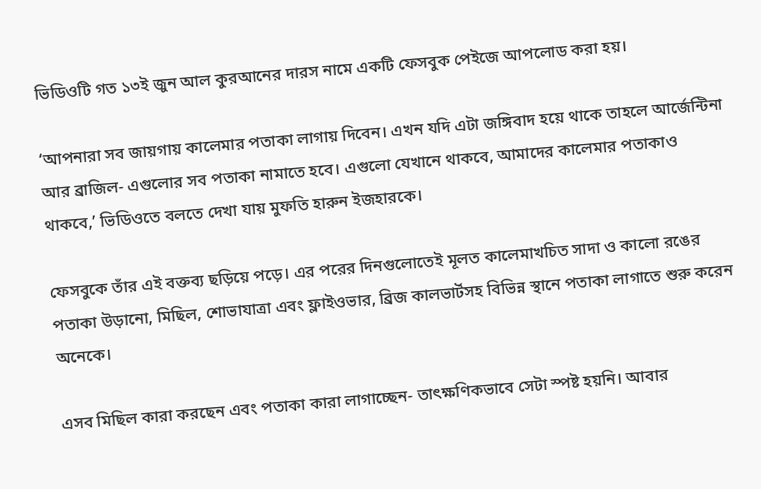ভিডিওটি গত ১৩ই জুন আল কুরআনের দারস নামে একটি ফেসবুক পেইজে আপলোড করা হয়।

‘আপনারা সব জায়গায় কালেমার পতাকা লাগায় দিবেন। এখন যদি এটা জঙ্গিবাদ হয়ে থাকে তাহলে আর্জেন্টিনা আর ব্রাজিল- এগুলোর সব পতাকা নামাতে হবে। এগুলো যেখানে থাকবে, আমাদের কালেমার পতাকাও থাকবে,’ ভিডিওতে বলতে দেখা যায় মুফতি হারুন ইজহারকে।

ফেসবুকে তাঁর এই বক্তব্য ছড়িয়ে পড়ে। এর পরের দিনগুলোতেই মূলত কালেমাখচিত সাদা ও কালো রঙের পতাকা উড়ানো, মিছিল, শোভাযাত্রা এবং ফ্লাইওভার, ব্রিজ কালভার্টসহ বিভিন্ন স্থানে পতাকা লাগাতে শুরু করেন অনেকে।

এসব মিছিল কারা করছেন এবং পতাকা কারা লাগাচ্ছেন- তাৎক্ষণিকভাবে সেটা স্পষ্ট হয়নি। আবার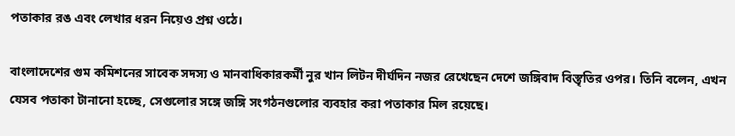পতাকার রঙ এবং লেখার ধরন নিয়েও প্রশ্ন ওঠে।

বাংলাদেশের গুম কমিশনের সাবেক সদস্য ও মানবাধিকারকর্মী নুর খান লিটন দীর্ঘদিন নজর রেখেছেন দেশে জঙ্গিবাদ বিস্তৃতির ওপর। তিনি বলেন, এখন যেসব পতাকা টানানো হচ্ছে, সেগুলোর সঙ্গে জঙ্গি সংগঠনগুলোর ব্যবহার করা পতাকার মিল রয়েছে।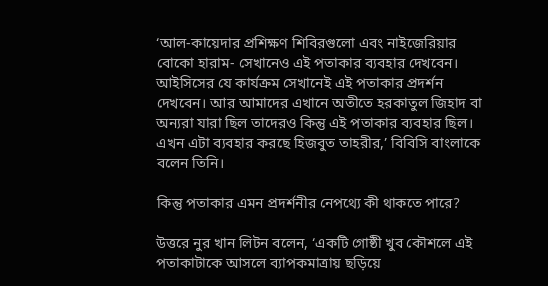‘আল-কায়েদার প্রশিক্ষণ শিবিরগুলো এবং নাইজেরিয়ার বোকো হারাম- সেখানেও এই পতাকার ব্যবহার দেখবেন। আইসিসের যে কার্যক্রম সেখানেই এই পতাকার প্রদর্শন দেখবেন। আর আমাদের এখানে অতীতে হরকাতুল জিহাদ বা অন্যরা যারা ছিল তাদেরও কিন্তু এই পতাকার ব্যবহার ছিল। এখন এটা ব্যবহার করছে হিজবুত তাহরীর,’ বিবিসি বাংলাকে বলেন তিনি।

কিন্তু পতাকার এমন প্রদর্শনীর নেপথ্যে কী থাকতে পারে?

উত্তরে নুর খান লিটন বলেন, ‘একটি গোষ্ঠী খুব কৌশলে এই পতাকাটাকে আসলে ব্যাপকমাত্রায় ছড়িয়ে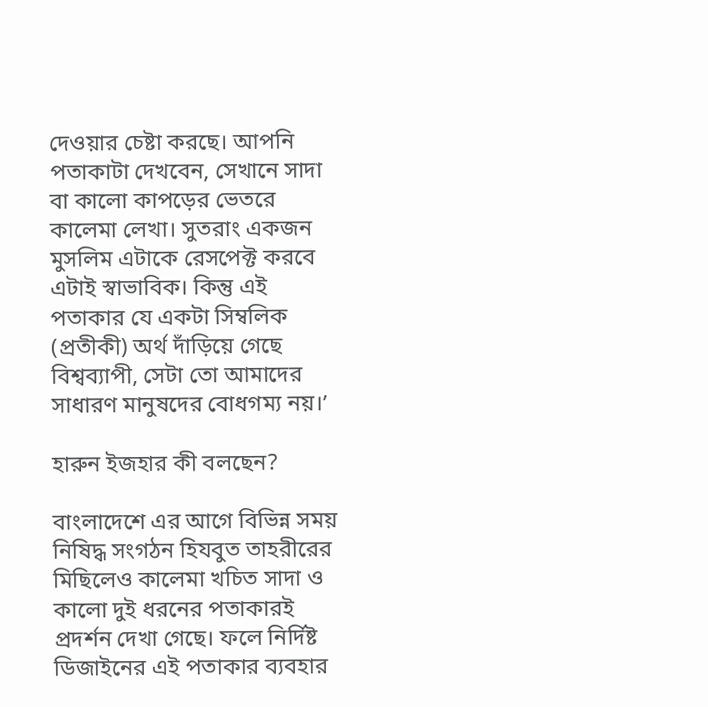দেওয়ার চেষ্টা করছে। আপনি পতাকাটা দেখবেন, সেখানে সাদা বা কালো কাপড়ের ভেতরে কালেমা লেখা। সুতরাং একজন মুসলিম এটাকে রেসপেক্ট করবে এটাই স্বাভাবিক। কিন্তু এই পতাকার যে একটা সিম্বলিক (প্রতীকী) অর্থ দাঁড়িয়ে গেছে বিশ্বব্যাপী, সেটা তো আমাদের সাধারণ মানুষদের বোধগম্য নয়।’

হারুন ইজহার কী বলছেন?

বাংলাদেশে এর আগে বিভিন্ন সময় নিষিদ্ধ সংগঠন হিযবুত তাহরীরের মিছিলেও কালেমা খচিত সাদা ও কালো দুই ধরনের পতাকারই প্রদর্শন দেখা গেছে। ফলে নির্দিষ্ট ডিজাইনের এই পতাকার ব্যবহার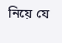নিয়ে যে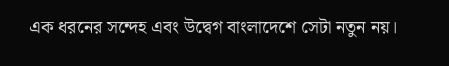এক ধরনের সন্দেহ এবং উদ্বেগ বাংলাদেশে সেটা নতুন নয়।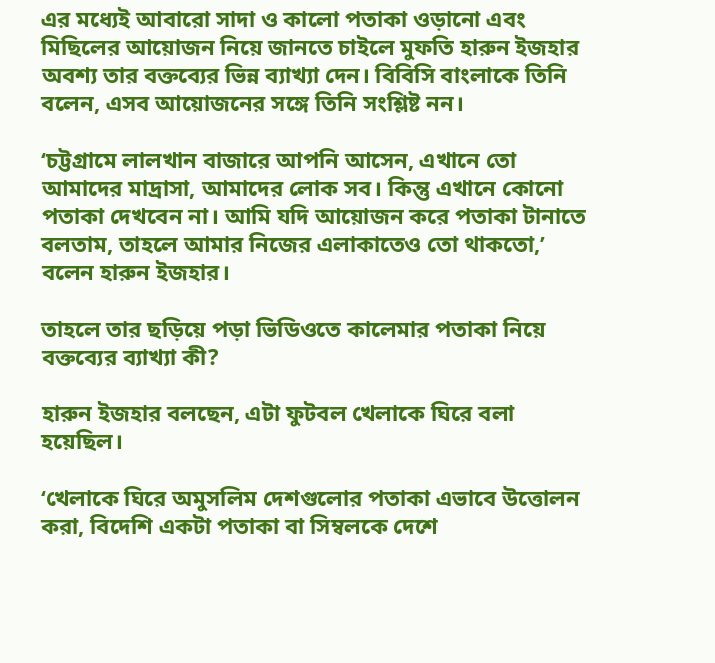এর মধ্যেই আবারো সাদা ও কালো পতাকা ওড়ানো এবং মিছিলের আয়োজন নিয়ে জানতে চাইলে মুফতি হারুন ইজহার অবশ্য তার বক্তব্যের ভিন্ন ব্যাখ্যা দেন। বিবিসি বাংলাকে তিনি বলেন, এসব আয়োজনের সঙ্গে তিনি সংশ্লিষ্ট নন।

‘চট্টগ্রামে লালখান বাজারে আপনি আসেন, এখানে তো আমাদের মাদ্রাসা, আমাদের লোক সব। কিন্তু এখানে কোনো পতাকা দেখবেন না। আমি যদি আয়োজন করে পতাকা টানাতে বলতাম, তাহলে আমার নিজের এলাকাতেও তো থাকতো,’ বলেন হারুন ইজহার।

তাহলে তার ছড়িয়ে পড়া ভিডিওতে কালেমার পতাকা নিয়ে বক্তব্যের ব্যাখ্যা কী?

হারুন ইজহার বলছেন, এটা ফুটবল খেলাকে ঘিরে বলা হয়েছিল।

‘খেলাকে ঘিরে অমুসলিম দেশগুলোর পতাকা এভাবে উত্তোলন করা, বিদেশি একটা পতাকা বা সিম্বলকে দেশে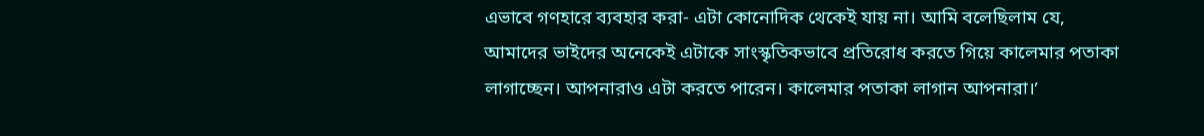এভাবে গণহারে ব্যবহার করা- এটা কোনোদিক থেকেই যায় না। আমি বলেছিলাম যে, আমাদের ভাইদের অনেকেই এটাকে সাংস্কৃতিকভাবে প্রতিরোধ করতে গিয়ে কালেমার পতাকা লাগাচ্ছেন। আপনারাও এটা করতে পারেন। কালেমার পতাকা লাগান আপনারা।’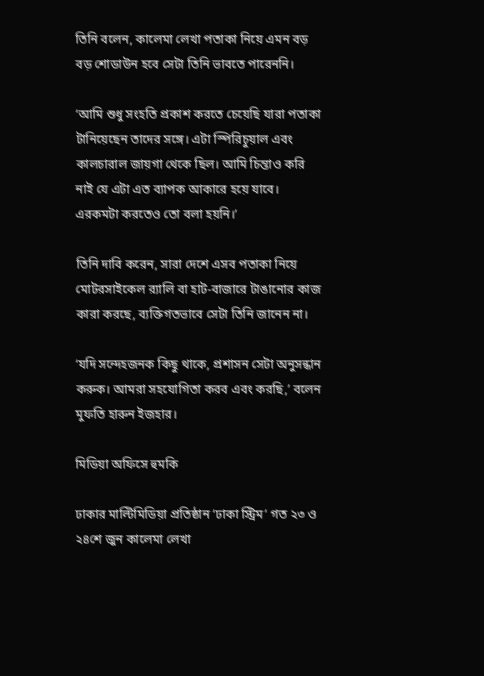তিনি বলেন, কালেমা লেখা পতাকা নিয়ে এমন বড় বড় শোডাউন হবে সেটা তিনি ভাবতে পারেননি।

‘আমি শুধু সংহতি প্রকাশ করতে চেয়েছি যারা পতাকা টানিয়েছেন তাদের সঙ্গে। এটা স্পিরিচুয়াল এবং কালচারাল জায়গা থেকে ছিল। আমি চিন্তাও করি নাই যে এটা এত ব্যাপক আকারে হয়ে যাবে। এরকমটা করতেও তো বলা হয়নি।’

তিনি দাবি করেন, সারা দেশে এসব পতাকা নিয়ে মোটরসাইকেল র‍্যালি বা হাট-বাজারে টাঙানোর কাজ কারা করছে, ব্যক্তিগতভাবে সেটা তিনি জানেন না।

‘যদি সন্দেহজনক কিছু থাকে, প্রশাসন সেটা অনুসন্ধান করুক। আমরা সহযোগিতা করব এবং করছি,’ বলেন মুফতি হারুন ইজহার।

মিডিয়া অফিসে হুমকি

ঢাকার মাল্টিমিডিয়া প্রতিষ্ঠান ‘ঢাকা স্ট্রিম’ গত ২৩ ও ২৪শে জুন কালেমা লেখা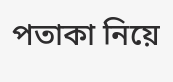পতাকা নিয়ে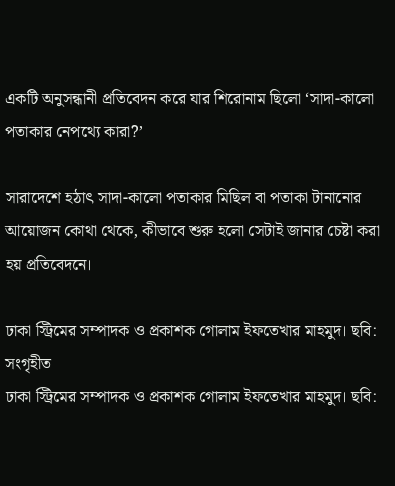একটি অনুসন্ধানী প্রতিবেদন করে যার শিরোনাম ছিলো ‘সাদা-কালো পতাকার নেপথ্যে কারা?’

সারাদেশে হঠাৎ সাদা-কালো পতাকার মিছিল বা পতাকা টানানোর আয়োজন কোথা থেকে, কীভাবে শুরু হলো সেটাই জানার চেষ্টা করা হয় প্রতিবেদনে।

ঢাকা স্ট্রিমের সম্পাদক ও প্রকাশক গোলাম ইফতেখার মাহমুদ। ছবি: সংগৃহীত
ঢাকা স্ট্রিমের সম্পাদক ও প্রকাশক গোলাম ইফতেখার মাহমুদ। ছবি: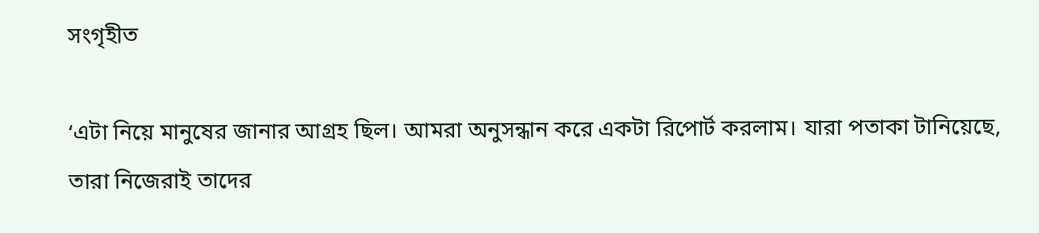সংগৃহীত

‘এটা নিয়ে মানুষের জানার আগ্রহ ছিল। আমরা অনুসন্ধান করে একটা রিপোর্ট করলাম। যারা পতাকা টানিয়েছে, তারা নিজেরাই তাদের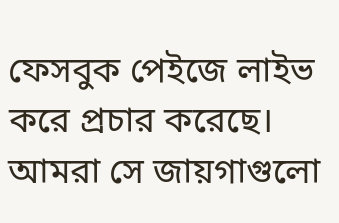ফেসবুক পেইজে লাইভ করে প্রচার করেছে। আমরা সে জায়গাগুলো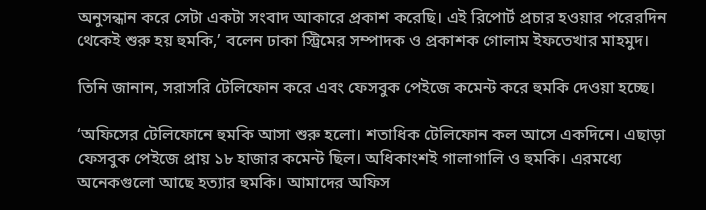অনুসন্ধান করে সেটা একটা সংবাদ আকারে প্রকাশ করেছি। এই রিপোর্ট প্রচার হওয়ার পরেরদিন থেকেই শুরু হয় হুমকি,’ বলেন ঢাকা স্ট্রিমের সম্পাদক ও প্রকাশক গোলাম ইফতেখার মাহমুদ।

তিনি জানান, সরাসরি টেলিফোন করে এবং ফেসবুক পেইজে কমেন্ট করে হুমকি দেওয়া হচ্ছে।

‘অফিসের টেলিফোনে হুমকি আসা শুরু হলো। শতাধিক টেলিফোন কল আসে একদিনে। এছাড়া ফেসবুক পেইজে প্রায় ১৮ হাজার কমেন্ট ছিল। অধিকাংশই গালাগালি ও হুমকি। এরমধ্যে অনেকগুলো আছে হত্যার হুমকি। আমাদের অফিস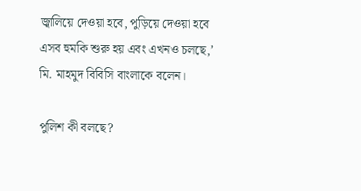জ্বালিয়ে দেওয়া হবে, পুড়িয়ে দেওয়া হবে এসব হুমকি শুরু হয় এবং এখনও চলছে,’ মি. মাহমুদ বিবিসি বাংলাকে বলেন।

পুলিশ কী বলছে?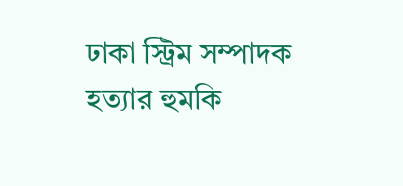ঢাকা স্ট্রিম সম্পাদক হত্যার হুমকি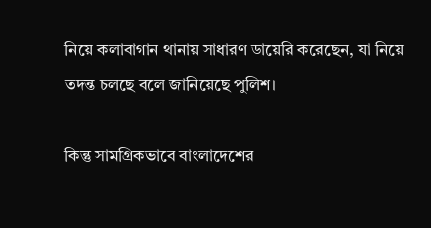নিয়ে কলাবাগান থানায় সাধারণ ডায়েরি করেছেন, যা নিয়ে তদন্ত চলছে বলে জানিয়েছে পুলিশ।

কিন্তু সামগ্রিকভাবে বাংলাদেশের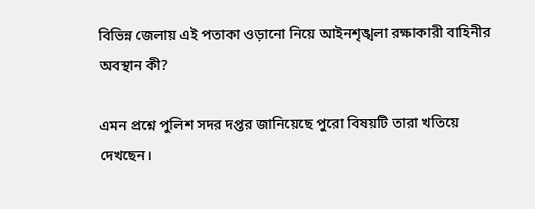বিভিন্ন জেলায় এই পতাকা ওড়ানো নিয়ে আইনশৃঙ্খলা রক্ষাকারী বাহিনীর অবস্থান কী?

এমন প্রশ্নে পুলিশ সদর দপ্তর জানিয়েছে পুরো বিষয়টি তারা খতিয়ে দেখছেন।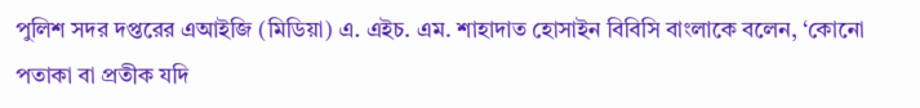পুলিশ সদর দপ্তরের এআইজি (মিডিয়া) এ. এইচ. এম. শাহাদাত হোসাইন বিবিসি বাংলাকে বলেন, ‘কোনো পতাকা বা প্রতীক যদি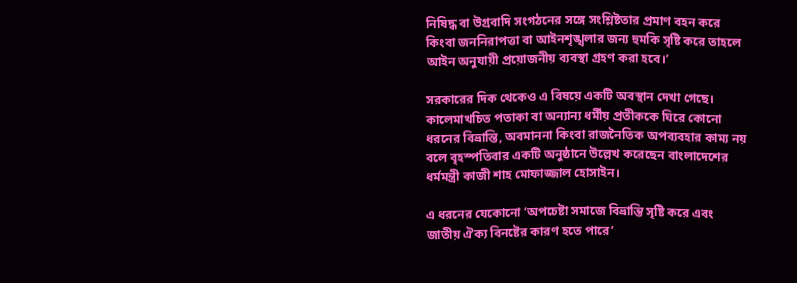নিষিদ্ধ বা উগ্রবাদি সংগঠনের সঙ্গে সংশ্লিষ্টতার প্রমাণ বহন করে কিংবা জননিরাপত্তা বা আইনশৃঙ্খলার জন্য হুমকি সৃষ্টি করে তাহলে আইন অনুযায়ী প্রয়োজনীয় ব্যবস্থা গ্রহণ করা হবে।’

সরকারের দিক থেকেও এ বিষয়ে একটি অবস্থান দেখা গেছে। কালেমাখচিত পতাকা বা অন্যান্য ধর্মীয় প্রতীককে ঘিরে কোনো ধরনের বিভ্রান্তি, অবমাননা কিংবা রাজনৈতিক অপব্যবহার কাম্য নয় বলে বৃহস্পতিবার একটি অনুষ্ঠানে উল্লেখ করেছেন বাংলাদেশের ধর্মমন্ত্রী কাজী শাহ মোফাজ্জাল হোসাইন।

এ ধরনের যেকোনো ‘অপচেষ্টা সমাজে বিভ্রান্তি সৃষ্টি করে এবং জাতীয় ঐক্য বিনষ্টের কারণ হতে পারে’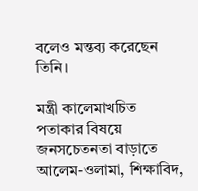বলেও মন্তব্য করেছেন তিনি।

মন্ত্রী কালেমাখচিত পতাকার বিষয়ে জনসচেতনতা বাড়াতে আলেম-ওলামা, শিক্ষাবিদ,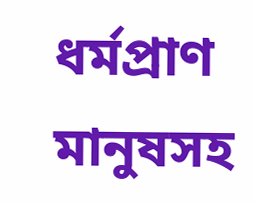ধর্মপ্রাণ মানুষসহ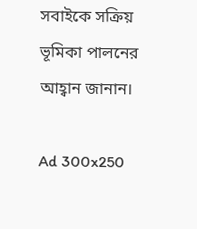সবাইকে সক্রিয় ভূমিকা পালনের আহ্বান জানান।

Ad 300x250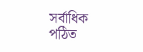সর্বাধিক পঠিত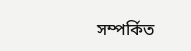সম্পর্কিত